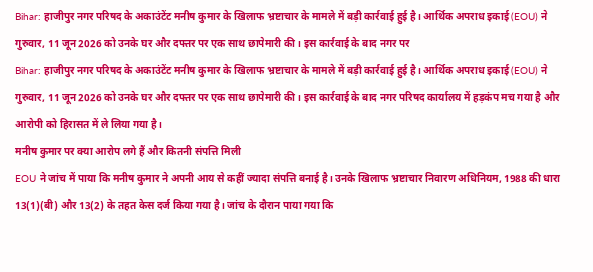Bihar: हाजीपुर नगर परिषद के अकाउंटेंट मनीष कुमार के खिलाफ भ्रष्टाचार के मामले में बड़ी कार्रवाई हुई है। आर्थिक अपराध इकाई (EOU) ने गुरुवार, 11 जून 2026 को उनके घर और दफ्तर पर एक साथ छापेमारी की। इस कार्रवाई के बाद नगर पर
Bihar: हाजीपुर नगर परिषद के अकाउंटेंट मनीष कुमार के खिलाफ भ्रष्टाचार के मामले में बड़ी कार्रवाई हुई है। आर्थिक अपराध इकाई (EOU) ने गुरुवार, 11 जून 2026 को उनके घर और दफ्तर पर एक साथ छापेमारी की। इस कार्रवाई के बाद नगर परिषद कार्यालय में हड़कंप मच गया है और आरोपी को हिरासत में ले लिया गया है।
मनीष कुमार पर क्या आरोप लगे हैं और कितनी संपत्ति मिली
EOU ने जांच में पाया कि मनीष कुमार ने अपनी आय से कहीं ज्यादा संपत्ति बनाई है। उनके खिलाफ भ्रष्टाचार निवारण अधिनियम, 1988 की धारा 13(1)(बी) और 13(2) के तहत केस दर्ज किया गया है। जांच के दौरान पाया गया कि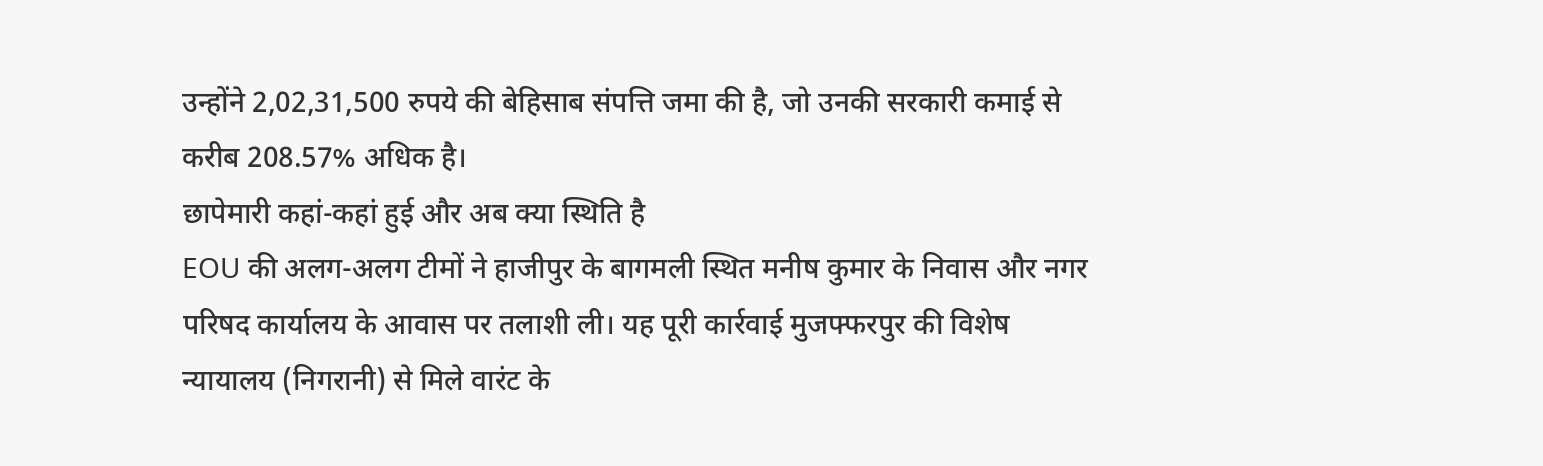उन्होंने 2,02,31,500 रुपये की बेहिसाब संपत्ति जमा की है, जो उनकी सरकारी कमाई से करीब 208.57% अधिक है।
छापेमारी कहां-कहां हुई और अब क्या स्थिति है
EOU की अलग-अलग टीमों ने हाजीपुर के बागमली स्थित मनीष कुमार के निवास और नगर परिषद कार्यालय के आवास पर तलाशी ली। यह पूरी कार्रवाई मुजफ्फरपुर की विशेष न्यायालय (निगरानी) से मिले वारंट के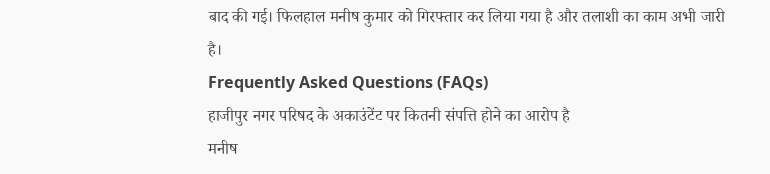बाद की गई। फिलहाल मनीष कुमार को गिरफ्तार कर लिया गया है और तलाशी का काम अभी जारी है।
Frequently Asked Questions (FAQs)
हाजीपुर नगर परिषद के अकाउंटेंट पर कितनी संपत्ति होने का आरोप है
मनीष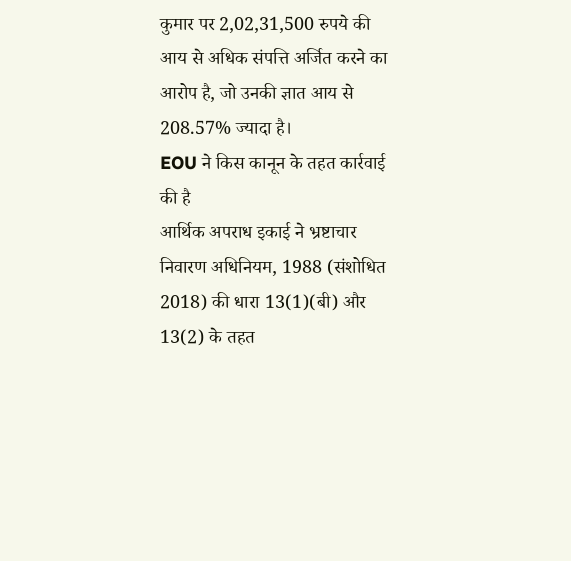कुमार पर 2,02,31,500 रुपये की आय से अधिक संपत्ति अर्जित करने का आरोप है, जो उनकी ज्ञात आय से 208.57% ज्यादा है।
EOU ने किस कानून के तहत कार्रवाई की है
आर्थिक अपराध इकाई ने भ्रष्टाचार निवारण अधिनियम, 1988 (संशोधित 2018) की धारा 13(1)(बी) और 13(2) के तहत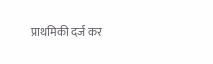प्राथमिकी दर्ज कर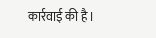कार्रवाई की है।